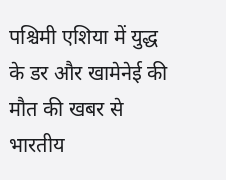पश्चिमी एशिया में युद्ध के डर और खामेनेई की मौत की खबर से भारतीय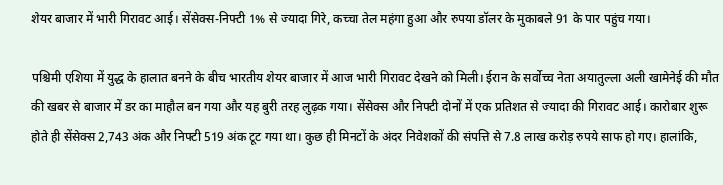शेयर बाजार में भारी गिरावट आई। सेंसेक्स-निफ्टी 1% से ज्यादा गिरे, कच्चा तेल महंगा हुआ और रुपया डॉलर के मुकाबले 91 के पार पहुंच गया।

पश्चिमी एशिया में युद्ध के हालात बनने के बीच भारतीय शेयर बाजार में आज भारी गिरावट देखने को मिली। ईरान के सर्वोच्च नेता अयातुल्ला अली खामेनेई की मौत की खबर से बाजार में डर का माहौल बन गया और यह बुरी तरह लुढ़क गया। सेंसेक्स और निफ्टी दोनों में एक प्रतिशत से ज्यादा की गिरावट आई। कारोबार शुरू होते ही सेंसेक्स 2,743 अंक और निफ्टी 519 अंक टूट गया था। कुछ ही मिनटों के अंदर निवेशकों की संपत्ति से 7.8 लाख करोड़ रुपये साफ हो गए। हालांकि,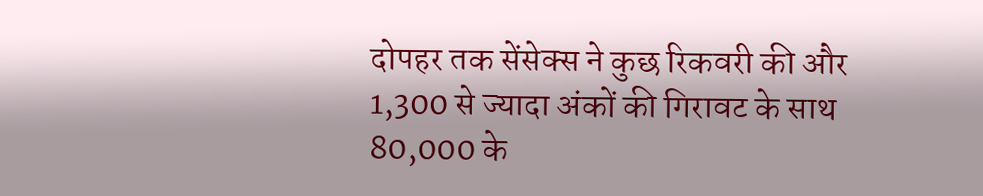दोपहर तक सेंसेक्स ने कुछ रिकवरी की और 1,300 से ज्यादा अंकों की गिरावट के साथ 80,000 के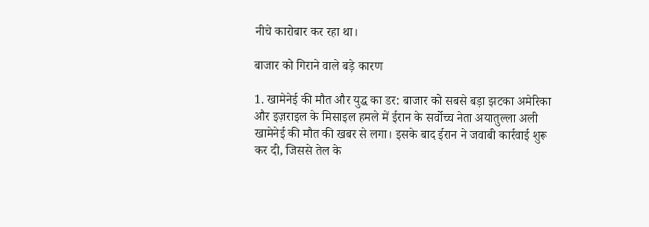नीचे कारोबार कर रहा था।

बाजार को गिराने वाले बड़े कारण

1. खामेनेई की मौत और युद्ध का डर: बाजार को सबसे बड़ा झटका अमेरिका और इज़राइल के मिसाइल हमले में ईरान के सर्वोच्च नेता अयातुल्ला अली खामेनेई की मौत की खबर से लगा। इसके बाद ईरान ने जवाबी कार्रवाई शुरू कर दी, जिससे तेल के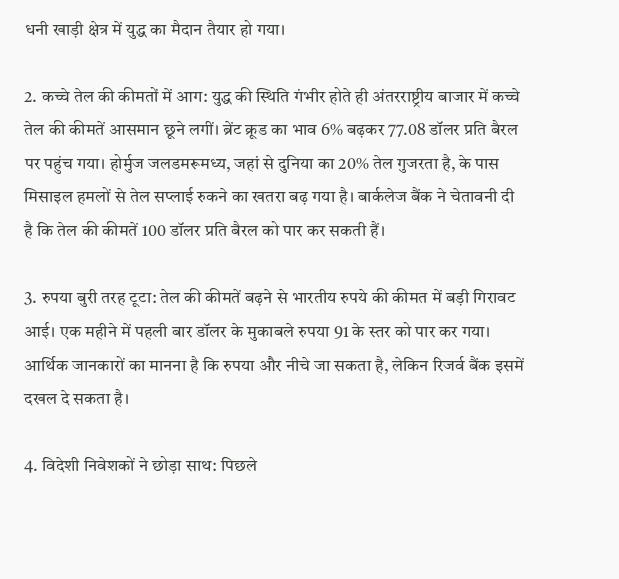धनी खाड़ी क्षेत्र में युद्ध का मैदान तैयार हो गया।

2. कच्चे तेल की कीमतों में आग: युद्ध की स्थिति गंभीर होते ही अंतरराष्ट्रीय बाजार में कच्चे तेल की कीमतें आसमान छूने लगीं। ब्रेंट क्रूड का भाव 6% बढ़कर 77.08 डॉलर प्रति बैरल पर पहुंच गया। होर्मुज जलडमरूमध्य, जहां से दुनिया का 20% तेल गुजरता है, के पास मिसाइल हमलों से तेल सप्लाई रुकने का खतरा बढ़ गया है। बार्कलेज बैंक ने चेतावनी दी है कि तेल की कीमतें 100 डॉलर प्रति बैरल को पार कर सकती हैं।

3. रुपया बुरी तरह टूटा: तेल की कीमतें बढ़ने से भारतीय रुपये की कीमत में बड़ी गिरावट आई। एक महीने में पहली बार डॉलर के मुकाबले रुपया 91 के स्तर को पार कर गया। आर्थिक जानकारों का मानना है कि रुपया और नीचे जा सकता है, लेकिन रिजर्व बैंक इसमें दखल दे सकता है।

4. विदेशी निवेशकों ने छोड़ा साथ: पिछले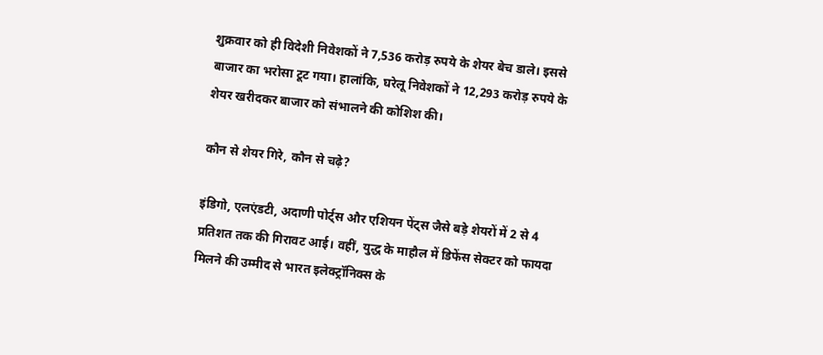शुक्रवार को ही विदेशी निवेशकों ने 7,536 करोड़ रुपये के शेयर बेच डाले। इससे बाजार का भरोसा टूट गया। हालांकि, घरेलू निवेशकों ने 12,293 करोड़ रुपये के शेयर खरीदकर बाजार को संभालने की कोशिश की।

कौन से शेयर गिरे, कौन से चढ़े?

इंडिगो, एलएंडटी, अदाणी पोर्ट्स और एशियन पेंट्स जैसे बड़े शेयरों में 2 से 4 प्रतिशत तक की गिरावट आई। वहीं, युद्ध के माहौल में डिफेंस सेक्टर को फायदा मिलने की उम्मीद से भारत इलेक्ट्रॉनिक्स के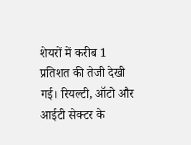शेयरों में करीब 1 प्रतिशत की तेजी देखी गई। रियल्टी, ऑटो और आईटी सेक्टर के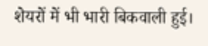शेयरों में भी भारी बिकवाली हुई।